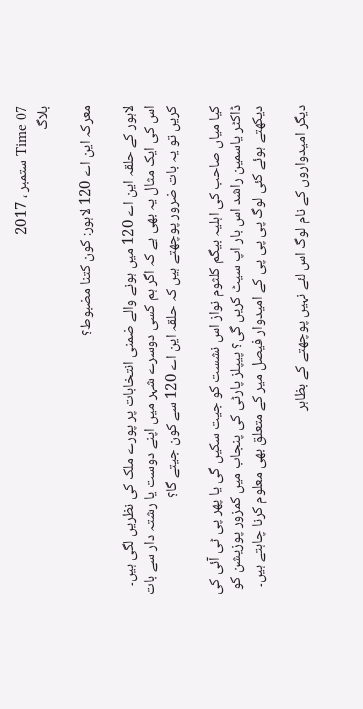Time 07 ستمبر ، 2017
بلاگ

معرکہ این اے 120 لاہور: کون کتنا مضبوط؟

لاہور کے حلقہ این اے 120 میں ہونے والے ضمنی انتخابات پر پورے ملک کی نظریں لگی ہیں۔ اس کی ایک مثال یہ بھی ہے کہ اگر ہم کسی دوسرے شہر میں اپنے دوست یا رشتہ دار سے بات کریں تو یہ بات ضرور پوچھتے ہیں کہ حلقہ این اے 120 سے کون جیتے گا؟

کیا میاں صاحب کی اہلیہ بیگم کلثوم نواز اس نشست کو جیت سکیں گی یا پھر پی ٹی آئی کی ڈاکٹر یاسمین راشد اس بار اپ سیٹ کریں گی؟ پیپلز پارٹی کی پنجاب میں کمزور پوزیشن کو دیکھتے ہوئے کئی لوگ پی پی پی کے امیدوار فیصل میر کے متعلق بھی معلوم کرنا چاہتے ہیں۔

دیگر امیدواروں کے نام لوگ اس لئے نہیں پوچھتے کے بظاہر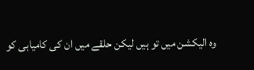وہ الیکشن میں تو ہیں لیکن حلقے میں ان کی کامیابی کو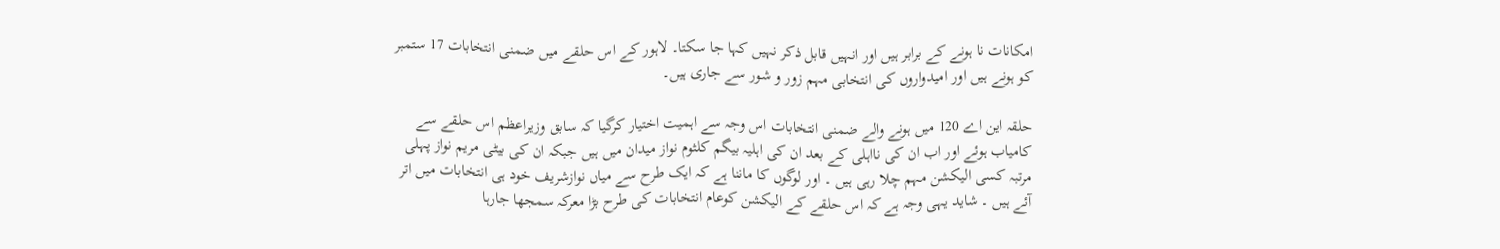امکانات نا ہونے کے برابر ہیں اور انہیں قابل ذکر نہیں کہا جا سکتا۔ لاہور کے اس حلقے میں ضمنی انتخابات 17 ستمبر کو ہونے ہیں اور امیدواروں کی انتخابی مہم زور و شور سے جاری ہیں۔

حلقہ این اے 120 میں ہونے والے ضمنی انتخابات اس وجہ سے اہمیت اختیار کرگیا کہ سابق وزیراعظم اس حلقے سے کامیاب ہوئے اور اب ان کی نااہلی کے بعد ان کی اہلیہ بیگم کلثوم نواز میدان میں ہیں جبکہ ان کی بیٹی مریم نواز پہلی مرتبہ کسی الیکشن مہم چلا رہی ہیں ۔ اور لوگوں کا ماننا ہے کہ ایک طرح سے میاں نوازشریف خود ہی انتخابات میں اتر آئے ہیں ۔ شاید یہی وجہ ہے کہ اس حلقے کے الیکشن کوعام انتخابات کی طرح بڑا معرکہ سمجھا جارہا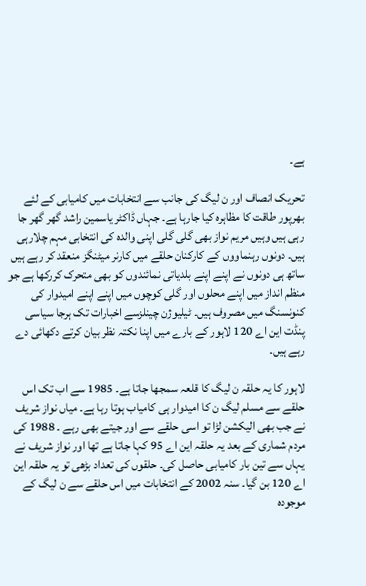ہے۔

تحریک انصاف اور ن لیگ کی جانب سے انتخابات میں کامیابی کے لئے بھرپور طاقت کا مظاہرہ کیا جارہا ہے۔ جہاں ڈاکٹر یاسمین راشد گھر گھر جا رہی ہیں وہیں مریم نواز بھی گلی گلی اپنی والدہ کی انتخابی مہم چلارہی ہیں۔ دونوں رہنماووں کے کارکنان حلقے میں کارنر میٹنگز منعقد کر رہے ہیں ساتھ ہی دونوں نے اپنے اپنے بلدیاتی نمائندوں کو بھی متحرک کررکھا ہے جو منظم انداز میں اپنے محلوں اور گلی کوچوں میں اپنے اپنے امیدوار کی کنونسنگ میں مصروف ہیں۔ ٹیلیوژن چینلزسے اخبارات تک ہرجا سیاسی پنڈت این اے 120 لاہور کے بارے میں اپنا نکتہ نظر بیان کرتے دکھائی دے رہے ہیں۔

لاہور کا یہ حلقہ ن لیگ کا قلعہ سمجھا جاتا ہے۔ 1985 سے اب تک اس حلقے سے مسلم لیگ ن کا امیدوار ہی کامیاب ہوتا رہا ہے۔ میاں نواز شریف نے جب بھی الیکشن لڑا تو اسی حلقے سے اور جیتے بھی رہے ۔ 1988 کی مردم شماری کے بعد یہ حلقہ این اے 95 کہا جاتا ہے تھا اور نواز شریف نے یہاں سے تین بار کامیابی حاصل کی۔ حلقوں کی تعداد بڑھی تو یہ حلقہ این اے 120 بن گیا۔ سنہ 2002 کے انتخابات میں اس حلقے سے ن لیگ کے موجودہ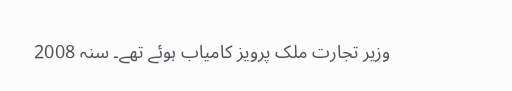وزیر تجارت ملک پرویز کامیاب ہوئے تھے۔ سنہ 2008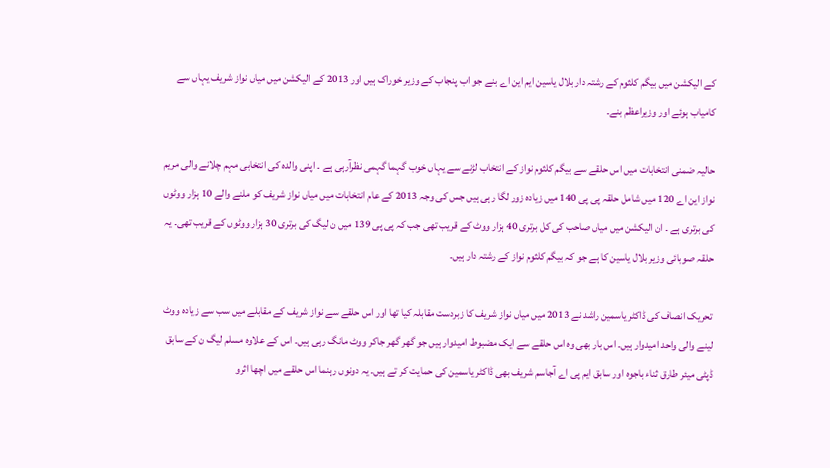کے الیکشن میں بیگم کلثوم کے رشتہ دار بلال یاسین ایم این اے بنے جو اب پنجاب کے وزیر خوراک ہیں اور 2013 کے الیکشن میں میاں نواز شریف یہاں سے کامیاب ہوئے اور وزیراعظم بنے۔

حالیہ ضمنی انتخابات میں اس حلقے سے بیگم کلثوم نواز کے انتخاب لڑنے سے یہاں خوب گہما گہمی نظرآرہی ہے ۔ اپنی والدہ کی انتخابی مہم چلانے والی مریم نواز این اے 120 میں شامل حلقہ پی پی 140 میں زیادہ زور لگا رہی ہیں جس کی وجہ 2013 کے عام انتخابات میں میاں نواز شریف کو ملنے والے 10 ہزار ووٹوں کی برتری ہے ۔ ان الیکشن میں میاں صاحب کی کل برتری 40 ہزار ووٹ کے قریب تھی جب کہ پی پی 139 میں ن لیگ کی برتری 30 ہزار ووٹوں کے قریب تھی۔ یہ حلقہ صوبائی وزیر بلال یاسین کا ہے جو کہ بیگم کلثوم نواز کے رشتہ دار ہیں۔

تحریک انصاف کی ڈاکٹر یاسمین راشد نے 2013 میں میاں نواز شریف کا زبردست مقابلہ کیا تھا اور اس حلقے سے نواز شریف کے مقابلے میں سب سے زیادہ ووٹ لینے والی واحد امیدوار ہیں۔ اس بار بھی وہ اس حلقے سے ایک مضبوط امیدوار ہیں جو گھر گھر جاکر ووٹ مانگ رہی ہیں۔ اس کے علاوہ مسلم لیگ ن کے سابق ڈپٹی میئر طارق ثناء باجوہ اور سابق ایم پی اے آجاسم شریف بھی ڈاکٹر یاسمین کی حمایت کر تے ہیں۔ یہ دونوں رہنما اس حلقے میں اچھا اثرو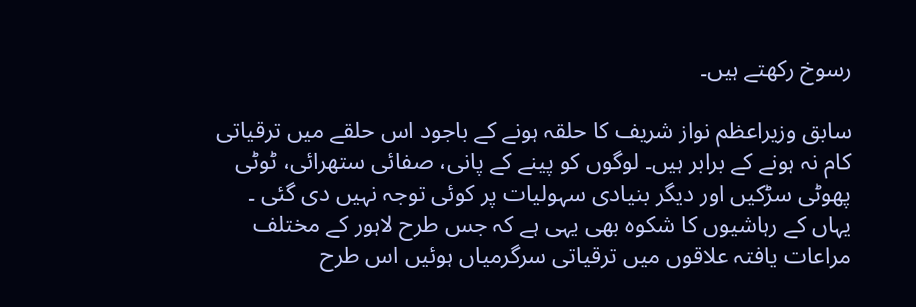رسوخ رکھتے ہیں۔

سابق وزیراعظم نواز شریف کا حلقہ ہونے کے باجود اس حلقے میں ترقیاتی کام نہ ہونے کے برابر ہیں۔ لوگوں کو پینے کے پانی، صفائی ستھرائی، ٹوٹی پھوٹی سڑکیں اور دیگر بنیادی سہولیات پر کوئی توجہ نہیں دی گئی ۔ یہاں کے رہاشیوں کا شکوہ بھی یہی ہے کہ جس طرح لاہور کے مختلف مراعات یافتہ علاقوں میں ترقیاتی سرگرمیاں ہوئیں اس طرح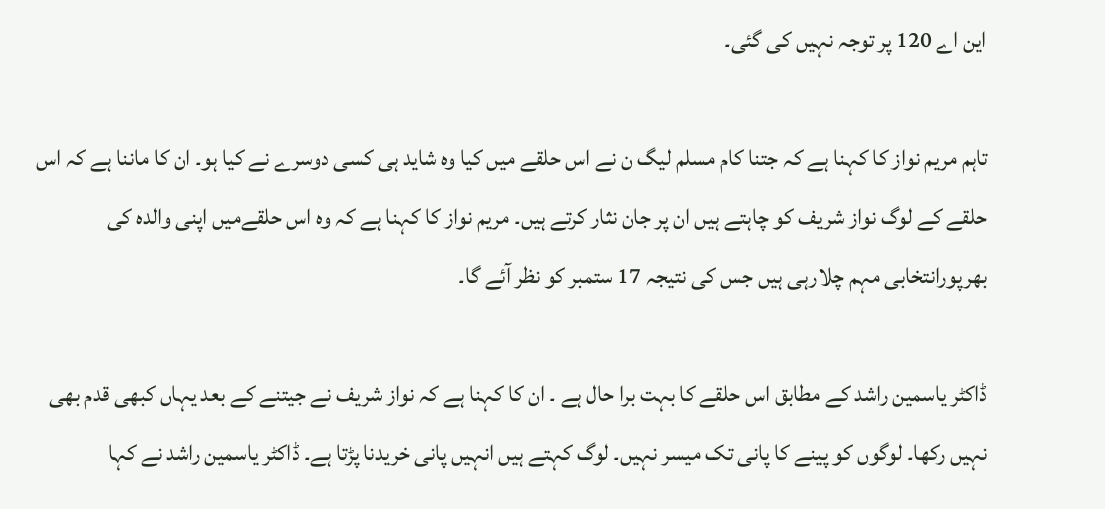این اے 120 پر توجہ نہیں کی گئی۔

تاہم مریم نواز کا کہنا ہے کہ جتنا کام مسلم لیگ ن نے اس حلقے میں کیا وہ شاید ہی کسی دوسرے نے کیا ہو۔ ان کا ماننا ہے کہ اس حلقے کے لوگ نواز شریف کو چاہتے ہیں ان پر جان نثار کرتے ہیں۔ مریم نواز کا کہنا ہے کہ وہ اس حلقےمیں اپنی والدہ کی بھرپورانتخابی مہم چلارہی ہیں جس کی نتیجہ 17 ستمبر کو نظر آئے گا۔

ڈاکٹر یاسمین راشد کے مطابق اس حلقے کا بہت برا حال ہے ۔ ان کا کہنا ہے کہ نواز شریف نے جیتنے کے بعد یہاں کبھی قدم بھی نہیں رکھا۔ لوگوں کو پینے کا پانی تک میسر نہیں۔ لوگ کہتے ہیں انہیں پانی خریدنا پڑتا ہے۔ ڈاکٹر یاسمین راشد نے کہا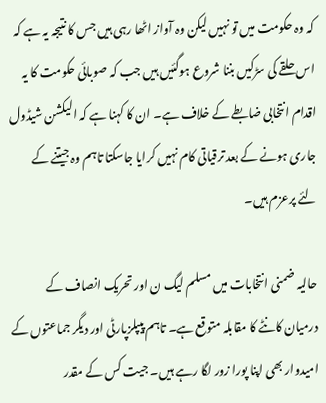کہ وہ حکومت میں تو نہیں لیکن وہ آواز اٹھا رہی ہیں جس کا نتیجہ یہ ہے کہ اس حلقے کی سڑکیں بننا شروع ہوگئیں ہیں جب کہ صوبائی حکومت کا یہ اقدام انتخابی ضابطے کے خلاف ہے۔ ان کا کہنا ہے کہ الیکشن شیڈول جاری ہونے کے بعد ترقیاتی کام نہیں کرایا جاسکتا تاہم وہ جیتنے کے لئے پرعزم ہیں۔

حالیہ ضمنی انتخابات میں مسلم لیگ ن اور تحریک انصاف کے درمیان کانٹے کا مقابلہ متوقع ہے۔ تاہم پیپلزپارٹی اور دیگر جماعتوں کے امیدوار بھی اپنا پورا زور لگا رہے ہیں۔ جیت کس کے مقدر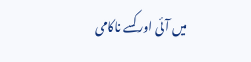میں آئی اور کسے ناکامی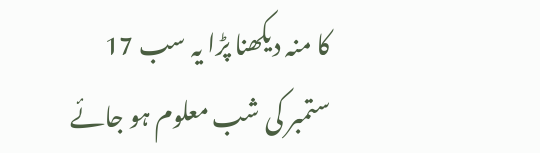کا منہ دیکھنا پڑا یہ سب 17 ستمبر کی شب معلوم ہو جائے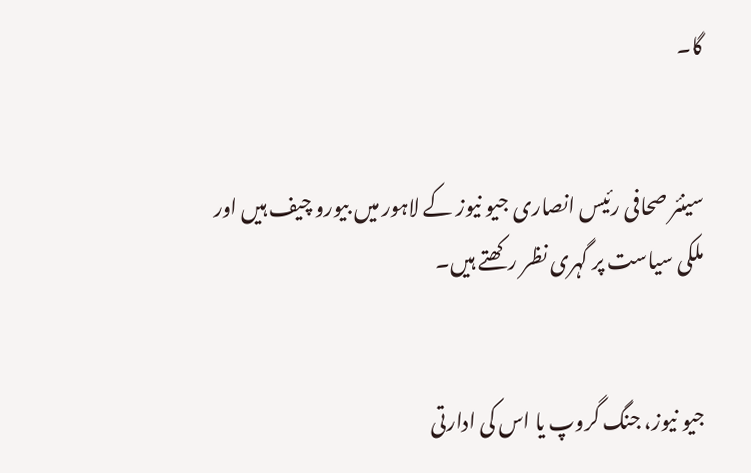گا۔


سینئر صحافی رئیس انصاری جیو نیوز کے لاہور میں بیورو چیف ہیں اور ملکی سیاست پر گہری نظر رکھتے ہیں۔


جیو نیوز، جنگ گروپ یا اس کی ادارتی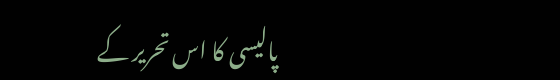پالیسی کا اس تحریر کے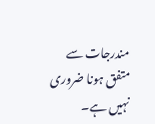مندرجات سے متفق ہونا ضروری نہیں ہے۔